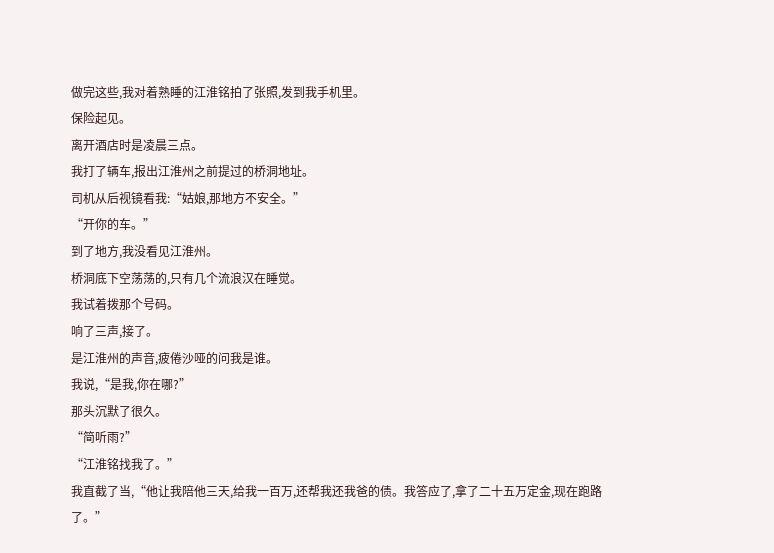做完这些,我对着熟睡的江淮铭拍了张照,发到我手机里。
保险起见。
离开酒店时是凌晨三点。
我打了辆车,报出江淮州之前提过的桥洞地址。
司机从后视镜看我:“姑娘,那地方不安全。”
“开你的车。”
到了地方,我没看见江淮州。
桥洞底下空荡荡的,只有几个流浪汉在睡觉。
我试着拨那个号码。
响了三声,接了。
是江淮州的声音,疲倦沙哑的问我是谁。
我说,“是我,你在哪?”
那头沉默了很久。
“简听雨?”
“江淮铭找我了。”
我直截了当,“他让我陪他三天,给我一百万,还帮我还我爸的债。我答应了,拿了二十五万定金,现在跑路了。”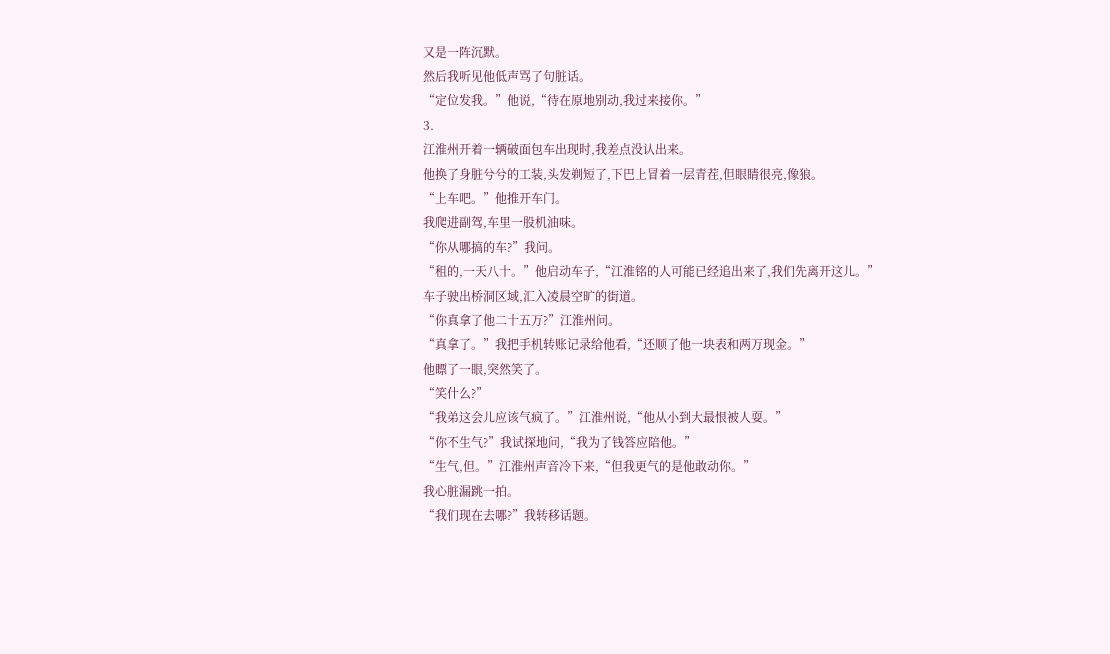又是一阵沉默。
然后我听见他低声骂了句脏话。
“定位发我。”他说,“待在原地别动,我过来接你。”
3.
江淮州开着一辆破面包车出现时,我差点没认出来。
他换了身脏兮兮的工装,头发剃短了,下巴上冒着一层青茬,但眼睛很亮,像狼。
“上车吧。”他推开车门。
我爬进副驾,车里一股机油味。
“你从哪搞的车?”我问。
“租的,一天八十。”他启动车子,“江淮铭的人可能已经追出来了,我们先离开这儿。”
车子驶出桥洞区域,汇入凌晨空旷的街道。
“你真拿了他二十五万?”江淮州问。
“真拿了。”我把手机转账记录给他看,“还顺了他一块表和两万现金。”
他瞟了一眼,突然笑了。
“笑什么?”
“我弟这会儿应该气疯了。”江淮州说,“他从小到大最恨被人耍。”
“你不生气?”我试探地问,“我为了钱答应陪他。”
“生气,但。”江淮州声音冷下来,“但我更气的是他敢动你。”
我心脏漏跳一拍。
“我们现在去哪?”我转移话题。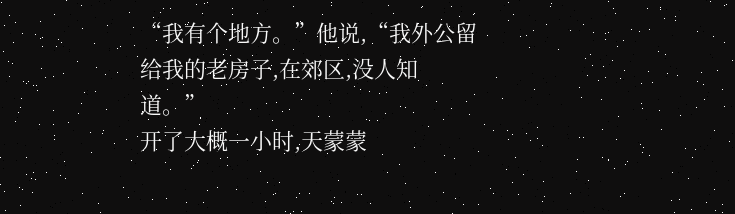“我有个地方。”他说,“我外公留给我的老房子,在郊区,没人知道。”
开了大概一小时,天蒙蒙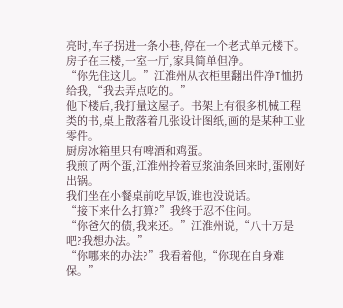亮时,车子拐进一条小巷,停在一个老式单元楼下。
房子在三楼,一室一厅,家具简单但净。
“你先住这儿。”江淮州从衣柜里翻出件净T恤扔给我,“我去弄点吃的。”
他下楼后,我打量这屋子。书架上有很多机械工程类的书,桌上散落着几张设计图纸,画的是某种工业零件。
厨房冰箱里只有啤酒和鸡蛋。
我煎了两个蛋,江淮州拎着豆浆油条回来时,蛋刚好出锅。
我们坐在小餐桌前吃早饭,谁也没说话。
“接下来什么打算?”我终于忍不住问。
“你爸欠的债,我来还。”江淮州说,“八十万是吧?我想办法。”
“你哪来的办法?”我看着他,“你现在自身难保。”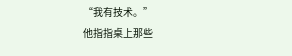“我有技术。”
他指指桌上那些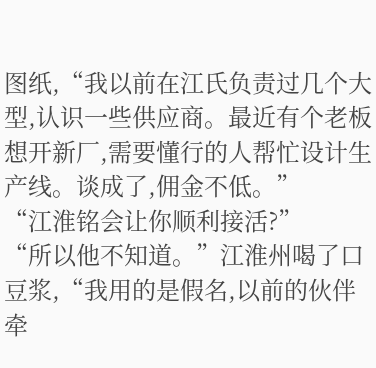图纸,“我以前在江氏负责过几个大型,认识一些供应商。最近有个老板想开新厂,需要懂行的人帮忙设计生产线。谈成了,佣金不低。”
“江淮铭会让你顺利接活?”
“所以他不知道。”江淮州喝了口豆浆,“我用的是假名,以前的伙伴牵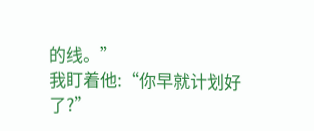的线。”
我盯着他:“你早就计划好了?”